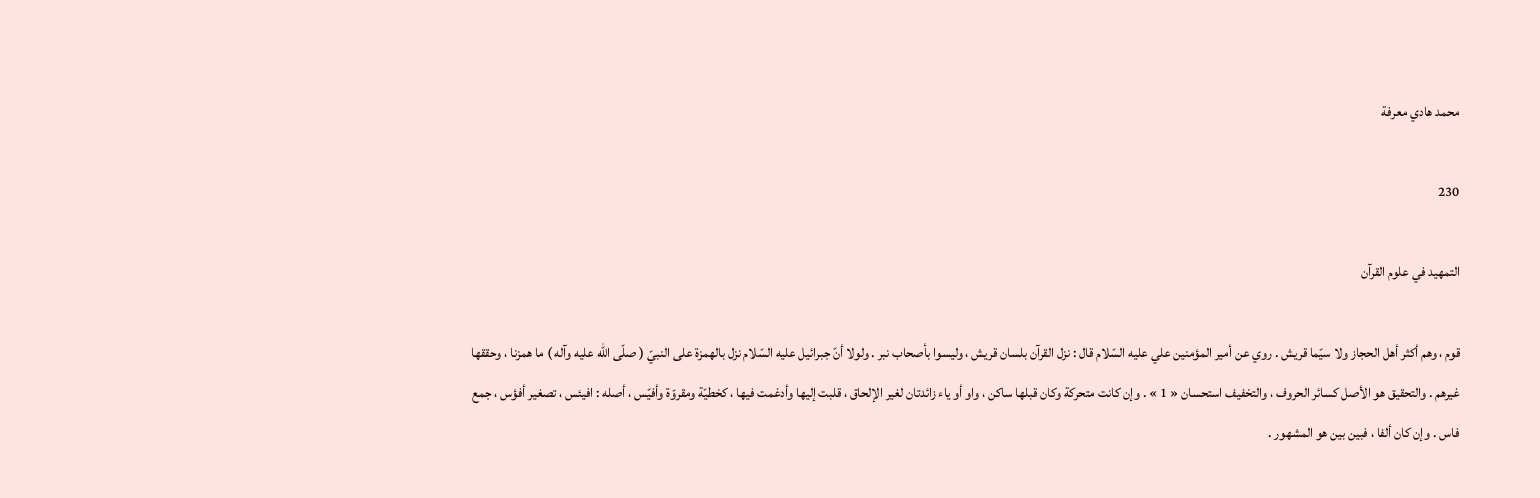محمد هادي معرفة

230

التمهيد في علوم القرآن

قوم ، وهم أكثر أهل الحجاز ولا سيّما قريش . روي عن أمير المؤمنين علي عليه السّلام قال : نزل القرآن بلسان قريش ، وليسوا بأصحاب نبر . ولولا أنّ جبرائيل عليه السّلام نزل بالهمزة على النبيّ ( صلّى اللّه عليه وآله ) ما همزنا ، وحققها غيرهم . والتحقيق هو الأصل كسائر الحروف ، والتخفيف استحسان « 1 » . وإن كانت متحركة وكان قبلها ساكن ، واو أو ياء زائدتان لغير الإلحاق ، قلبت إليها وأدغمت فيها ، كخطيّة ومقروّة وأفيّس ، أصله : افيئس ، تصغير أفؤس ، جمع فاس . وإن كان ألفا ، فبين بين هو المشهور .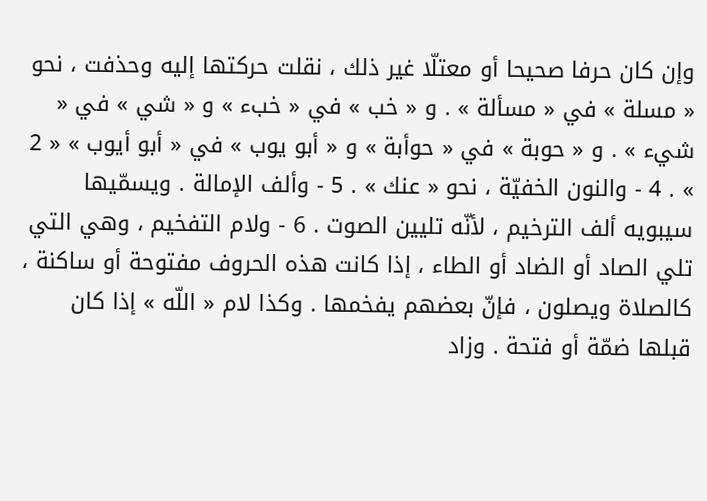وإن كان حرفا صحيحا أو معتلّا غير ذلك ، نقلت حركتها إليه وحذفت ، نحو « مسلة » في « مسألة » . و « خب » في « خبء » و « شي » في « شيء » . و « حوبة » في « حوأبة » و « أبو يوب » في « أبو أيوب » « 2 » . 4 - والنون الخفيّة ، نحو « عنك » . 5 - وألف الإمالة . ويسمّيها سيبويه ألف الترخيم ، لأنّه تليين الصوت . 6 - ولام التفخيم ، وهي التي تلي الصاد أو الضاد أو الطاء ، إذا كانت هذه الحروف مفتوحة أو ساكنة ، كالصلاة ويصلون ، فإنّ بعضهم يفخمها . وكذا لام « اللّه » إذا كان قبلها ضمّة أو فتحة . وزاد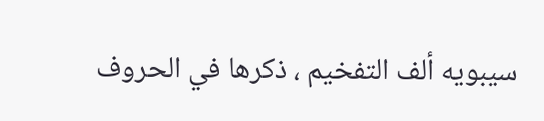سيبويه ألف التفخيم ، ذكرها في الحروف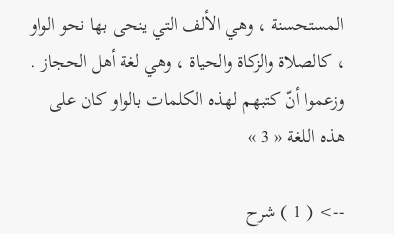المستحسنة ، وهي الألف التي ينحى بها نحو الواو ، كالصلاة والزكاة والحياة ، وهي لغة أهل الحجاز . وزعموا أنّ كتبهم لهذه الكلمات بالواو كان على هذه اللغة « 3 »

--> ( 1 ) شرح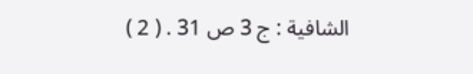الشافية : ج 3 ص 31 . ( 2 )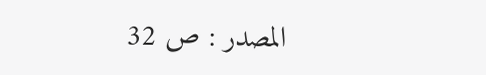المصدر : ص 32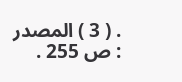. ( 3 ) المصدر : ص 255 .